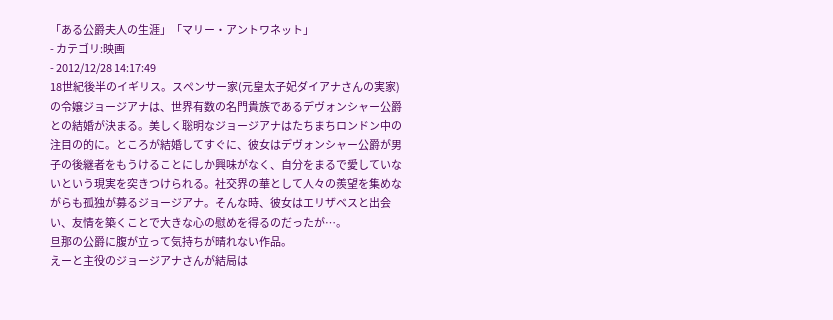「ある公爵夫人の生涯」「マリー・アントワネット」
- カテゴリ:映画
- 2012/12/28 14:17:49
18世紀後半のイギリス。スペンサー家(元皇太子妃ダイアナさんの実家)の令嬢ジョージアナは、世界有数の名門貴族であるデヴォンシャー公爵との結婚が決まる。美しく聡明なジョージアナはたちまちロンドン中の注目の的に。ところが結婚してすぐに、彼女はデヴォンシャー公爵が男子の後継者をもうけることにしか興味がなく、自分をまるで愛していないという現実を突きつけられる。社交界の華として人々の羨望を集めながらも孤独が募るジョージアナ。そんな時、彼女はエリザベスと出会い、友情を築くことで大きな心の慰めを得るのだったが…。
旦那の公爵に腹が立って気持ちが晴れない作品。
えーと主役のジョージアナさんが結局は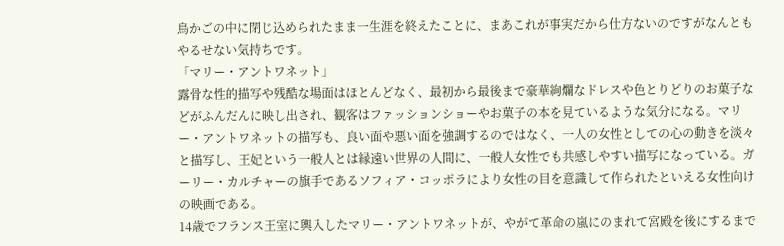鳥かごの中に閉じ込められたまま一生涯を終えたことに、まあこれが事実だから仕方ないのですがなんともやるせない気持ちです。
「マリー・アントワネット」
露骨な性的描写や残酷な場面はほとんどなく、最初から最後まで豪華絢爛なドレスや色とりどりのお菓子などがふんだんに映し出され、観客はファッションショーやお菓子の本を見ているような気分になる。マリー・アントワネットの描写も、良い面や悪い面を強調するのではなく、一人の女性としての心の動きを淡々と描写し、王妃という一般人とは縁遠い世界の人間に、一般人女性でも共感しやすい描写になっている。ガーリー・カルチャーの旗手であるソフィア・コッポラにより女性の目を意識して作られたといえる女性向けの映画である。
14歳でフランス王室に輿入したマリー・アントワネットが、やがて革命の嵐にのまれて宮殿を後にするまで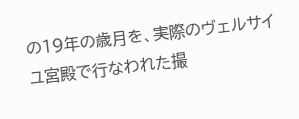の19年の歳月を、実際のヴェルサイユ宮殿で行なわれた撮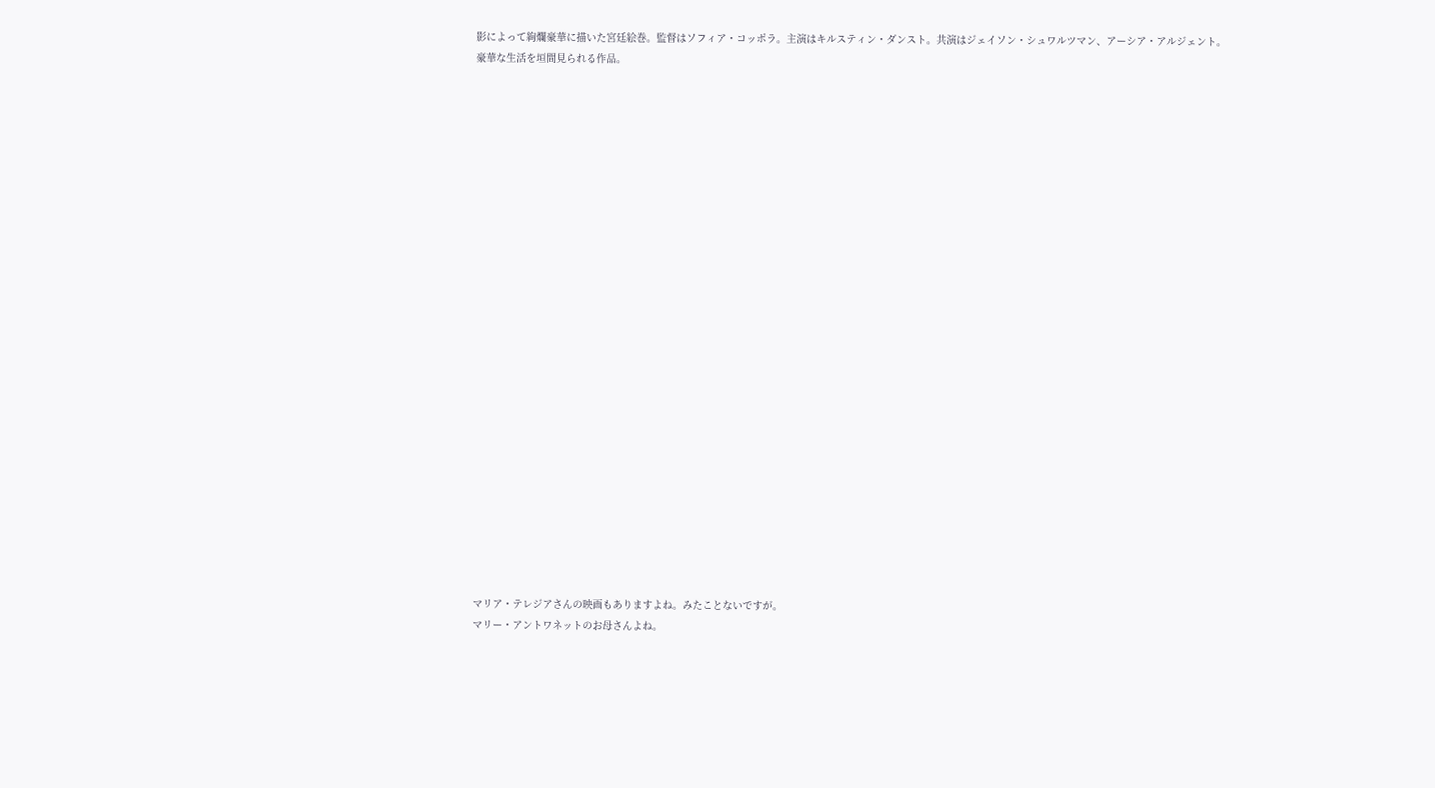影によって絢爛豪華に描いた宮廷絵巻。監督はソフィア・コッポラ。主演はキルスティン・ダンスト。共演はジェイソン・シュワルツマン、アーシア・アルジェント。
豪華な生活を垣間見られる作品。

























マリア・テレジアさんの映画もありますよね。みたことないですが。
マリー・アントワネットのお母さんよね。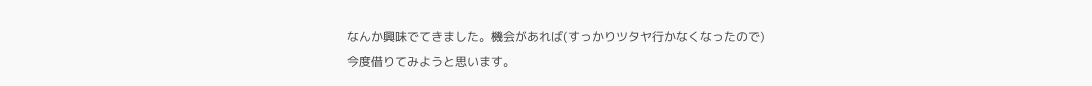なんか興味でてきました。機会があれば(すっかりツタヤ行かなくなったので)
今度借りてみようと思います。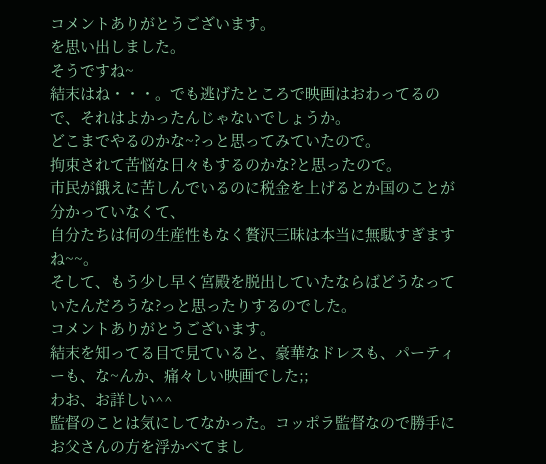コメントありがとうございます。
を思い出しました。
そうですね~
結末はね・・・。でも逃げたところで映画はおわってるので、それはよかったんじゃないでしょうか。
どこまでやるのかな~?っと思ってみていたので。
拘束されて苦悩な日々もするのかな?と思ったので。
市民が餓えに苦しんでいるのに税金を上げるとか国のことが分かっていなくて、
自分たちは何の生産性もなく贅沢三昧は本当に無駄すぎますね~~。
そして、もう少し早く宮殿を脱出していたならばどうなっていたんだろうな?っと思ったりするのでした。
コメントありがとうございます。
結末を知ってる目で見ていると、豪華なドレスも、パーティーも、な~んか、痛々しい映画でした;;
わお、お詳しい^^
監督のことは気にしてなかった。コッポラ監督なので勝手にお父さんの方を浮かべてまし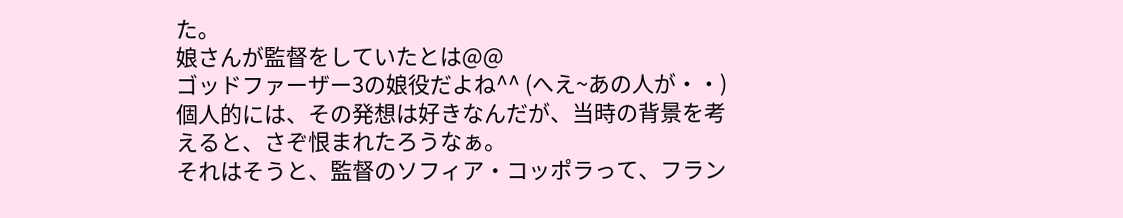た。
娘さんが監督をしていたとは@@
ゴッドファーザー3の娘役だよね^^ (へえ~あの人が・・)
個人的には、その発想は好きなんだが、当時の背景を考えると、さぞ恨まれたろうなぁ。
それはそうと、監督のソフィア・コッポラって、フラン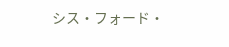シス・フォード・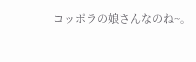コッポラの娘さんなのね~。